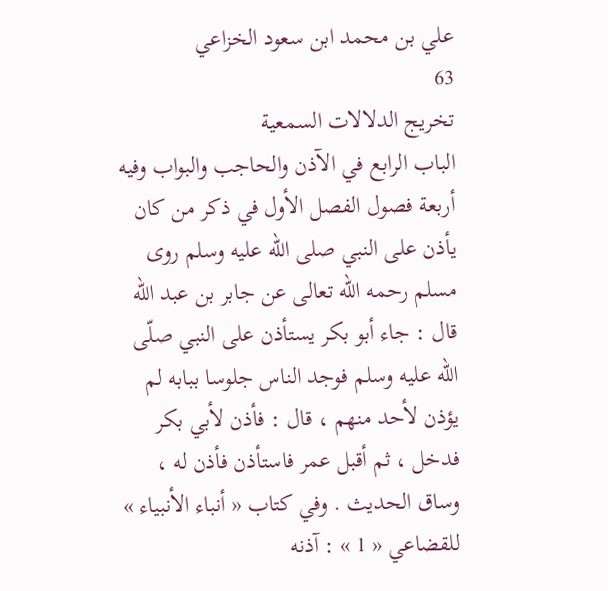علي بن محمد ابن سعود الخزاعي
63
تخريج الدلالات السمعية
الباب الرابع في الآذن والحاجب والبواب وفيه أربعة فصول الفصل الأول في ذكر من كان يأذن على النبي صلى اللّه عليه وسلم روى مسلم رحمه اللّه تعالى عن جابر بن عبد اللّه قال : جاء أبو بكر يستأذن على النبي صلّى اللّه عليه وسلم فوجد الناس جلوسا ببابه لم يؤذن لأحد منهم ، قال : فأذن لأبي بكر فدخل ، ثم أقبل عمر فاستأذن فأذن له ، وساق الحديث . وفي كتاب « أنباء الأنبياء » للقضاعي « 1 » : آذنه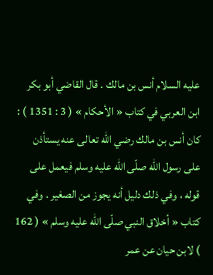عليه السلام أنس بن مالك . قال القاضي أبو بكر ابن العربي في كتاب « الأحكام » ( 3 : 1351 ) : كان أنس بن مالك رضي اللّه تعالى عنه يستأذن على رسول اللّه صلّى اللّه عليه وسلم فيعمل على قوله ، وفي ذلك دليل أنه يجوز من الصغير . وفي كتاب « أخلاق النبي صلّى اللّه عليه وسلم » ( 162 ) لابن حيان عن عمر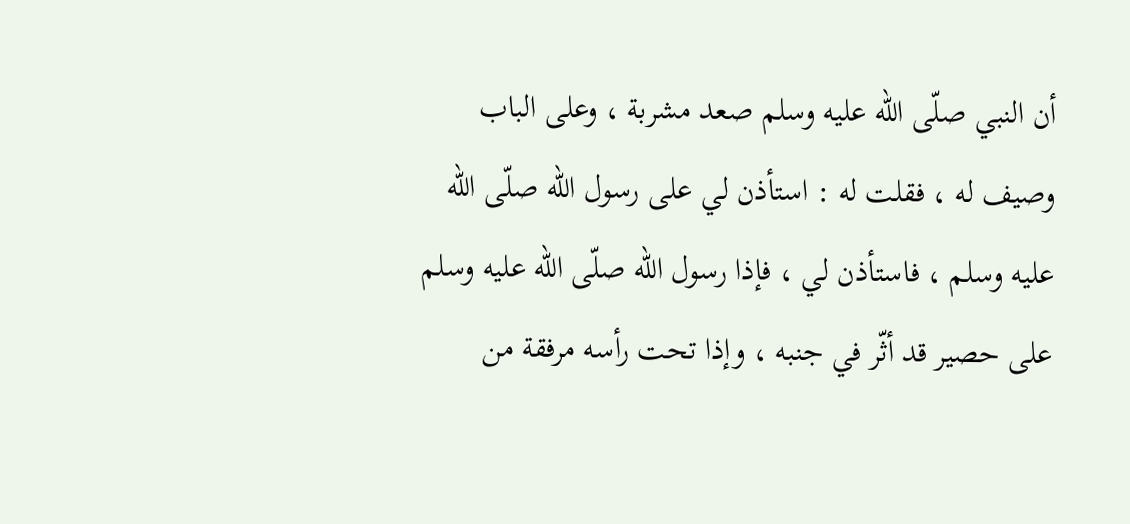أن النبي صلّى اللّه عليه وسلم صعد مشربة ، وعلى الباب وصيف له ، فقلت له : استأذن لي على رسول اللّه صلّى اللّه عليه وسلم ، فاستأذن لي ، فإذا رسول اللّه صلّى اللّه عليه وسلم على حصير قد أثّر في جنبه ، وإذا تحت رأسه مرفقة من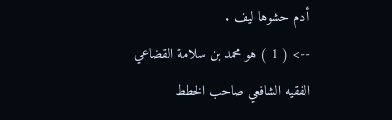أدم حشوها ليف .
--> ( 1 ) هو محمد بن سلامة القضاعي الفقيه الشافعي صاحب الخطط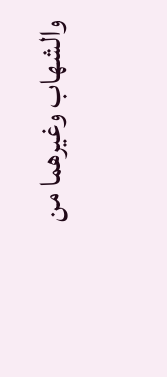والشهاب وغيرهما من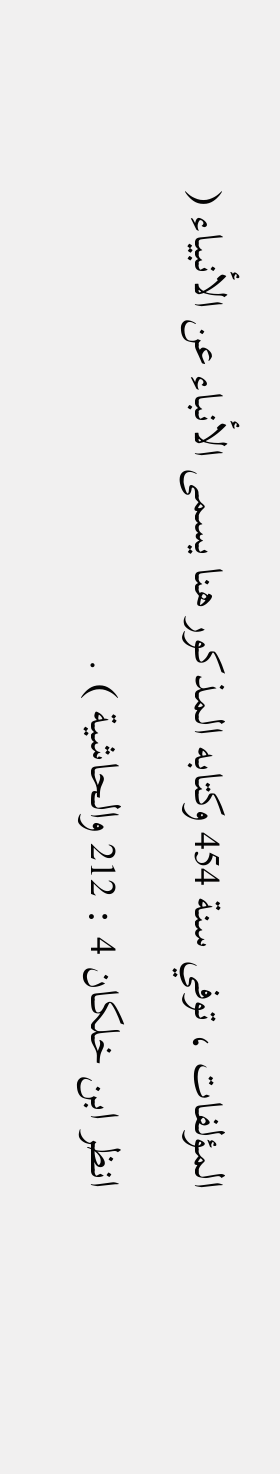المؤلفات ، توفي سنة 454 وكتابه المذكور هنا يسمى الأنباء عن الأنبياء ( انظر ابن خلكان 4 : 212 والحاشية ) .